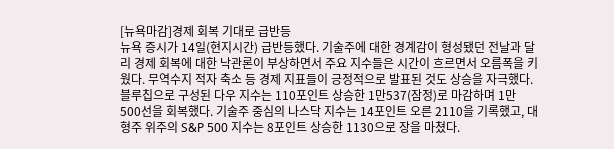[뉴욕마감]경제 회복 기대로 급반등
뉴욕 증시가 14일(현지시간) 급반등했다. 기술주에 대한 경계감이 형성됐던 전날과 달리 경제 회복에 대한 낙관론이 부상하면서 주요 지수들은 시간이 흐르면서 오름폭을 키웠다. 무역수지 적자 축소 등 경제 지표들이 긍정적으로 발표된 것도 상승을 자극했다.
블루칩으로 구성된 다우 지수는 110포인트 상승한 1만537(잠정)로 마감하며 1만 500선을 회복했다. 기술주 중심의 나스닥 지수는 14포인트 오른 2110을 기록했고, 대형주 위주의 S&P 500 지수는 8포인트 상승한 1130으로 장을 마쳤다.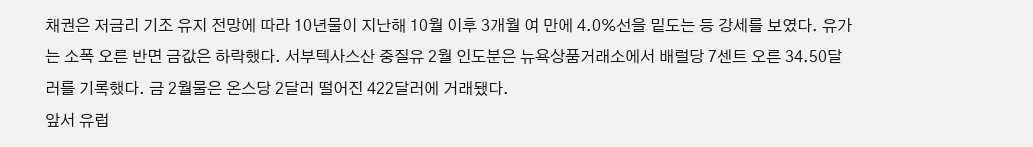채권은 저금리 기조 유지 전망에 따라 10년물이 지난해 10월 이후 3개월 여 만에 4.0%선을 밑도는 등 강세를 보였다. 유가는 소폭 오른 반면 금값은 하락했다. 서부텍사스산 중질유 2월 인도분은 뉴욕상품거래소에서 배럴당 7센트 오른 34.50달러를 기록했다. 금 2월물은 온스당 2달러 떨어진 422달러에 거래됐다.
앞서 유럽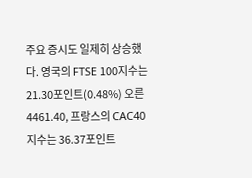주요 증시도 일제히 상승했다. 영국의 FTSE 100지수는 21.30포인트(0.48%) 오른 4461.40, 프랑스의 CAC40지수는 36.37포인트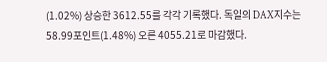(1.02%) 상승한 3612.55를 각각 기록했다. 독일의 DAX지수는 58.99포인트(1.48%) 오른 4055.21로 마감했다.